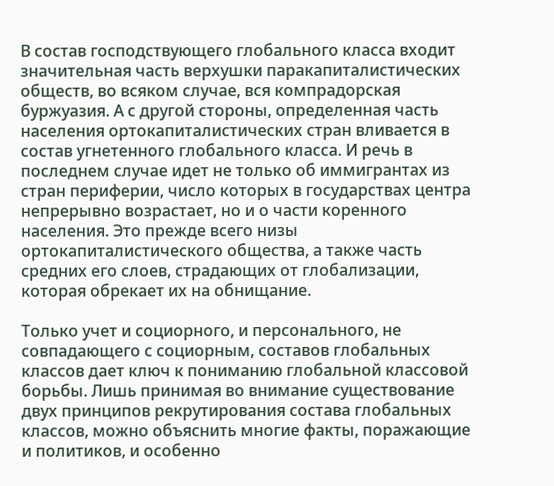В состав господствующего глобального класса входит значительная часть верхушки паракапиталистических обществ, во всяком случае, вся компрадорская буржуазия. А с другой стороны, определенная часть населения ортокапиталистических стран вливается в состав угнетенного глобального класса. И речь в последнем случае идет не только об иммигрантах из стран периферии, число которых в государствах центра непрерывно возрастает, но и о части коренного населения. Это прежде всего низы ортокапиталистического общества, а также часть средних его слоев, страдающих от глобализации, которая обрекает их на обнищание.

Только учет и социорного, и персонального, не совпадающего с социорным, составов глобальных классов дает ключ к пониманию глобальной классовой борьбы. Лишь принимая во внимание существование двух принципов рекрутирования состава глобальных классов, можно объяснить многие факты, поражающие и политиков, и особенно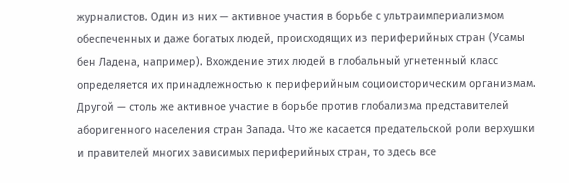журналистов. Один из них — активное участия в борьбе с ультраимпериализмом обеспеченных и даже богатых людей, происходящих из периферийных стран (Усамы бен Ладена, например). Вхождение этих людей в глобальный угнетенный класс определяется их принадлежностью к периферийным социоисторическим организмам. Другой — столь же активное участие в борьбе против глобализма представителей аборигенного населения стран Запада. Что же касается предательской роли верхушки и правителей многих зависимых периферийных стран, то здесь все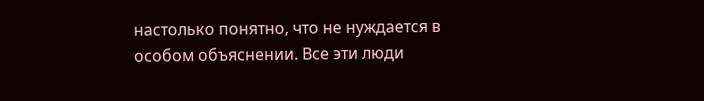настолько понятно, что не нуждается в особом объяснении. Все эти люди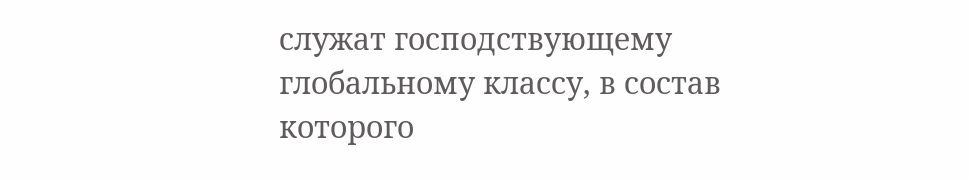служат господствующему глобальному классу, в состав которого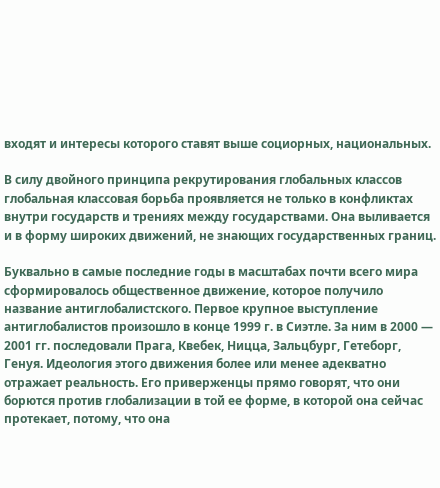входят и интересы которого ставят выше социорных, национальных.

В силу двойного принципа рекрутирования глобальных классов глобальная классовая борьба проявляется не только в конфликтах внутри государств и трениях между государствами. Она выливается и в форму широких движений, не знающих государственных границ.

Буквально в самые последние годы в масштабах почти всего мира сформировалось общественное движение, которое получило название антиглобалистского. Первое крупное выступление антиглобалистов произошло в конце 1999 г. в Сиэтле. За ним в 2000 — 2001 гг. последовали Прага, Квебек, Ницца, Зальцбург, Гетеборг, Генуя. Идеология этого движения более или менее адекватно отражает реальность. Его приверженцы прямо говорят, что они борются против глобализации в той ее форме, в которой она сейчас протекает, потому, что она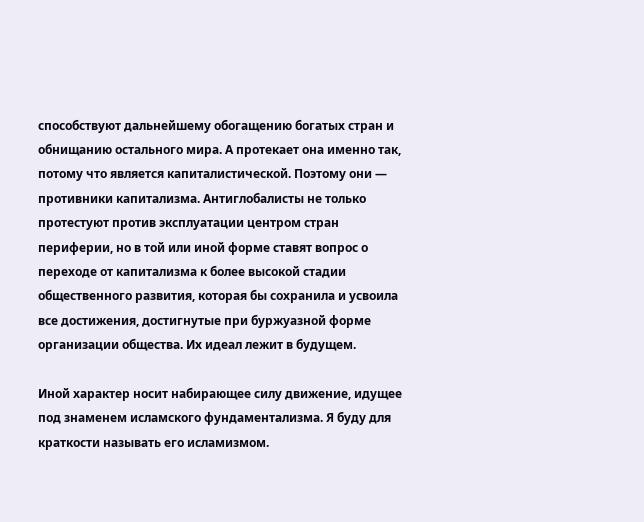способствуют дальнейшему обогащению богатых стран и обнищанию остального мира. А протекает она именно так, потому что является капиталистической. Поэтому они — противники капитализма. Антиглобалисты не только протестуют против эксплуатации центром стран периферии, но в той или иной форме ставят вопрос о переходе от капитализма к более высокой стадии общественного развития, которая бы сохранила и усвоила все достижения, достигнутые при буржуазной форме организации общества. Их идеал лежит в будущем.

Иной характер носит набирающее силу движение, идущее под знаменем исламского фундаментализма. Я буду для краткости называть его исламизмом.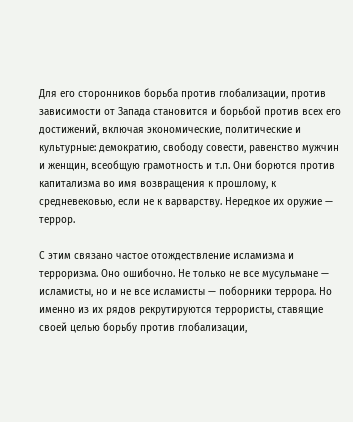Для его сторонников борьба против глобализации, против зависимости от Запада становится и борьбой против всех его достижений, включая экономические, политические и культурные: демократию, свободу совести, равенство мужчин и женщин, всеобщую грамотность и т.п. Они борются против капитализма во имя возвращения к прошлому, к средневековью, если не к варварству. Нередкое их оружие — террор.

С этим связано частое отождествление исламизма и терроризма. Оно ошибочно. Не только не все мусульмане — исламисты, но и не все исламисты — поборники террора. Но именно из их рядов рекрутируются террористы, ставящие своей целью борьбу против глобализации,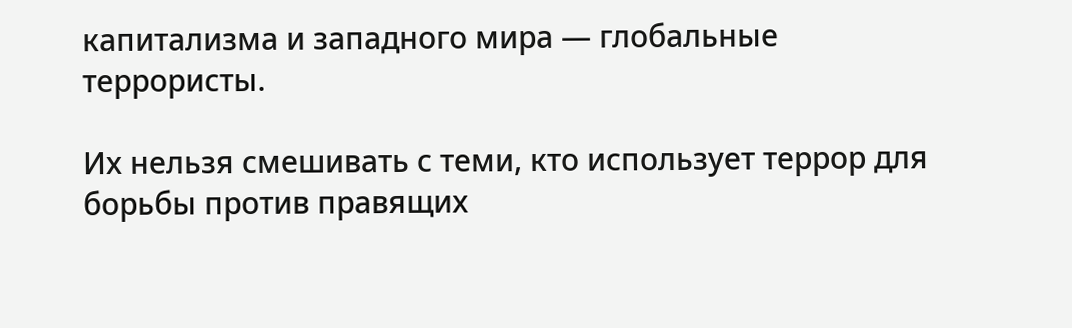капитализма и западного мира — глобальные террористы.

Их нельзя смешивать с теми, кто использует террор для борьбы против правящих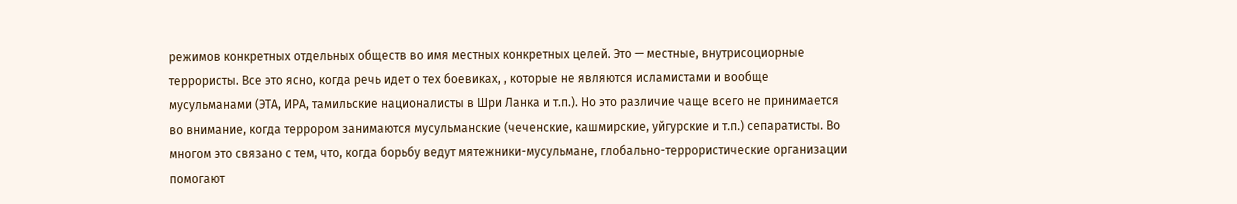режимов конкретных отдельных обществ во имя местных конкретных целей. Это — местные, внутрисоциорные террористы. Все это ясно, когда речь идет о тех боевиках, , которые не являются исламистами и вообще мусульманами (ЭТА, ИРА, тамильские националисты в Шри Ланка и т.п.). Но это различие чаще всего не принимается во внимание, когда террором занимаются мусульманские (чеченские, кашмирские, уйгурские и т.п.) сепаратисты. Во многом это связано с тем, что, когда борьбу ведут мятежники-мусульмане, глобально-террористические организации помогают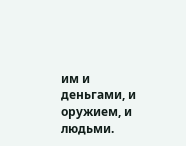им и деньгами, и оружием, и людьми.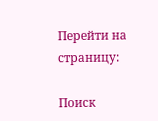Перейти на страницу:

Поиск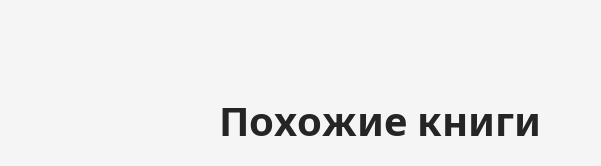Похожие книги